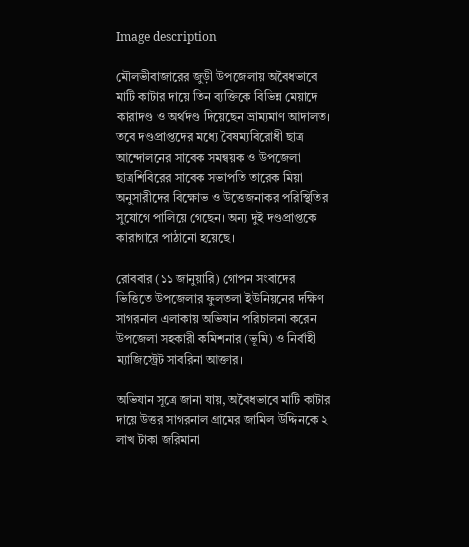Image description

মৌলভীবাজারের জুড়ী উপজেলায় অবৈধভাবে মাটি কাটার দায়ে তিন ব্যক্তিকে বিভিন্ন মেয়াদে কারাদণ্ড ও অর্থদণ্ড দিয়েছেন ভ্রাম্যমাণ আদালত। তবে দণ্ডপ্রাপ্তদের মধ্যে বৈষম্যবিরোধী ছাত্র আন্দোলনের সাবেক সমন্বয়ক ও উপজেলা ছাত্রশিবিরের সাবেক সভাপতি তারেক মিয়া অনুসারীদের বিক্ষোভ ও উত্তেজনাকর পরিস্থিতির সুযোগে পালিয়ে গেছেন। অন্য দুই দণ্ডপ্রাপ্তকে কারাগারে পাঠানো হয়েছে।

রোববার (১১ জানুয়ারি) গোপন সংবাদের ভিত্তিতে উপজেলার ফুলতলা ইউনিয়নের দক্ষিণ সাগরনাল এলাকায় অভিযান পরিচালনা করেন উপজেলা সহকারী কমিশনার (ভূমি) ও নির্বাহী ম্যাজিস্ট্রেট সাবরিনা আক্তার।

অভিযান সূত্রে জানা যায়, অবৈধভাবে মাটি কাটার দায়ে উত্তর সাগরনাল গ্রামের জামিল উদ্দিনকে ২ লাখ টাকা জরিমানা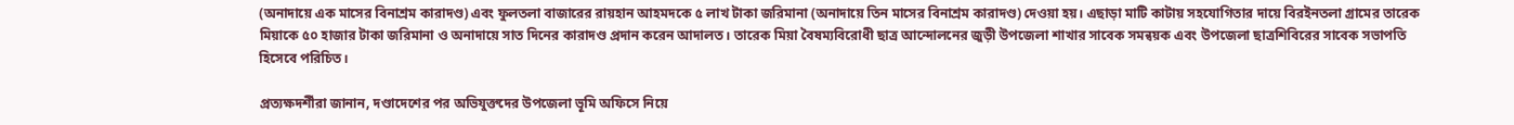(অনাদায়ে এক মাসের বিনাশ্রম কারাদণ্ড) এবং ফুলতলা বাজারের রায়হান আহমদকে ৫ লাখ টাকা জরিমানা (অনাদায়ে তিন মাসের বিনাশ্রম কারাদণ্ড) দেওয়া হয়। এছাড়া মাটি কাটায় সহযোগিতার দায়ে বিরইনতলা গ্রামের তারেক মিয়াকে ৫০ হাজার টাকা জরিমানা ও অনাদায়ে সাত দিনের কারাদণ্ড প্রদান করেন আদালত। তারেক মিয়া বৈষম্যবিরোধী ছাত্র আন্দোলনের জুড়ী উপজেলা শাখার সাবেক সমন্বয়ক এবং উপজেলা ছাত্রশিবিরের সাবেক সভাপতি হিসেবে পরিচিত।

প্রত্যক্ষদর্শীরা জানান, দণ্ডাদেশের পর অভিযুক্তদের উপজেলা ভূমি অফিসে নিয়ে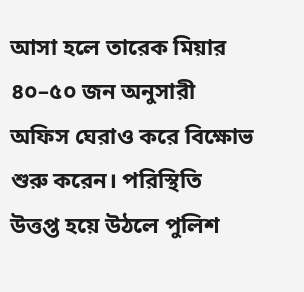আসা হলে তারেক মিয়ার ৪০–৫০ জন অনুসারী অফিস ঘেরাও করে বিক্ষোভ শুরু করেন। পরিস্থিতি উত্তপ্ত হয়ে উঠলে পুলিশ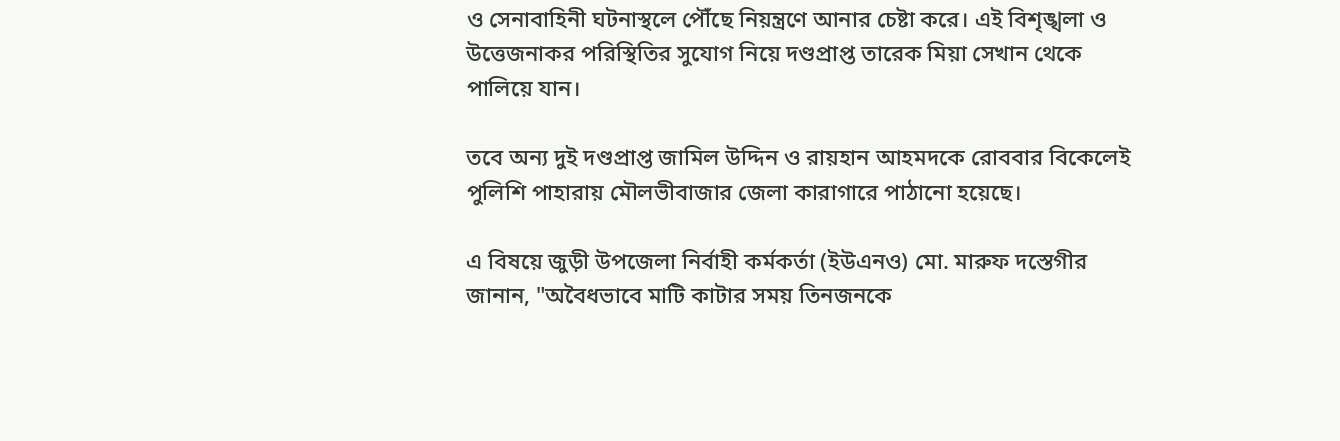ও সেনাবাহিনী ঘটনাস্থলে পৌঁছে নিয়ন্ত্রণে আনার চেষ্টা করে। এই বিশৃঙ্খলা ও উত্তেজনাকর পরিস্থিতির সুযোগ নিয়ে দণ্ডপ্রাপ্ত তারেক মিয়া সেখান থেকে পালিয়ে যান।

তবে অন্য দুই দণ্ডপ্রাপ্ত জামিল উদ্দিন ও রায়হান আহমদকে রোববার বিকেলেই পুলিশি পাহারায় মৌলভীবাজার জেলা কারাগারে পাঠানো হয়েছে।

এ বিষয়ে জুড়ী উপজেলা নির্বাহী কর্মকর্তা (ইউএনও) মো. মারুফ দস্তেগীর জানান, "অবৈধভাবে মাটি কাটার সময় তিনজনকে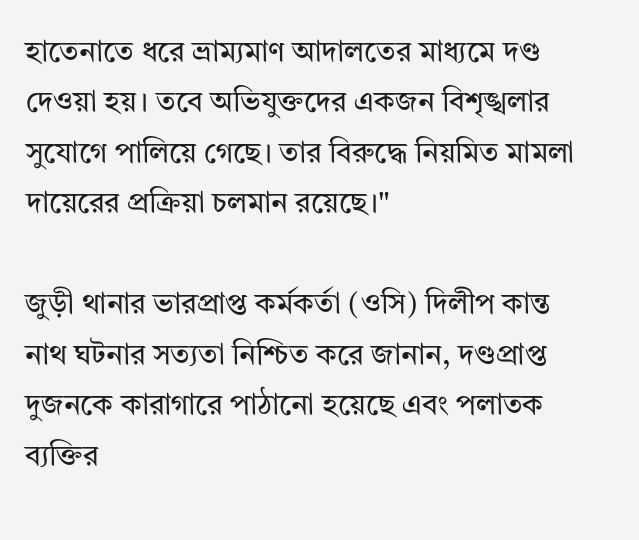হাতেনাতে ধরে ভ্রাম্যমাণ আদালতের মাধ্যমে দণ্ড দেওয়া হয়। তবে অভিযুক্তদের একজন বিশৃঙ্খলার সুযোগে পালিয়ে গেছে। তার বিরুদ্ধে নিয়মিত মামলা দায়েরের প্রক্রিয়া চলমান রয়েছে।"

জুড়ী থানার ভারপ্রাপ্ত কর্মকর্তা (ওসি) দিলীপ কান্ত নাথ ঘটনার সত্যতা নিশ্চিত করে জানান, দণ্ডপ্রাপ্ত দুজনকে কারাগারে পাঠানো হয়েছে এবং পলাতক ব্যক্তির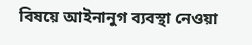বিষয়ে আইনানুগ ব্যবস্থা নেওয়া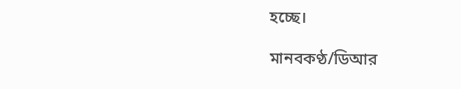হচ্ছে।

মানবকণ্ঠ/ডিআর